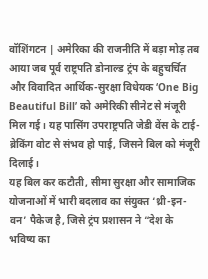वॉशिंगटन | अमेरिका की राजनीति में बड़ा मोड़ तब आया जब पूर्व राष्ट्रपति डोनाल्ड ट्रंप के बहुचर्चित और विवादित आर्थिक-सुरक्षा विधेयक ‘One Big Beautiful Bill’ को अमेरिकी सीनेट से मंजूरी मिल गई। यह पासिंग उपराष्ट्रपति जेडी वेंस के टाई-ब्रेकिंग वोट से संभव हो पाई, जिसने बिल को मंजूरी दिलाई।
यह बिल कर कटौती, सीमा सुरक्षा और सामाजिक योजनाओं में भारी बदलाव का संयुक्त ‘थ्री-इन-वन’ पैकेज है, जिसे ट्रंप प्रशासन ने “देश के भविष्य का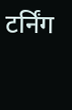टर्निंग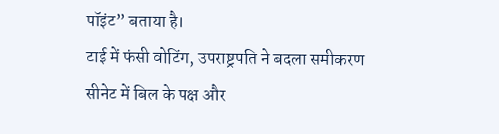पॉइंट” बताया है।
टाई में फंसी वोटिंग, उपराष्ट्रपति ने बदला समीकरण
सीनेट में बिल के पक्ष और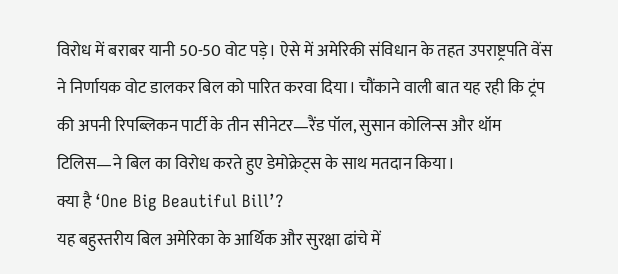विरोध में बराबर यानी 50-50 वोट पड़े। ऐसे में अमेरिकी संविधान के तहत उपराष्ट्रपति वेंस ने निर्णायक वोट डालकर बिल को पारित करवा दिया। चौंकाने वाली बात यह रही कि ट्रंप की अपनी रिपब्लिकन पार्टी के तीन सीनेटर—रैंड पॉल, सुसान कोलिन्स और थॉम टिलिस—ने बिल का विरोध करते हुए डेमोक्रेट्स के साथ मतदान किया।
क्या है ‘One Big Beautiful Bill’?
यह बहुस्तरीय बिल अमेरिका के आर्थिक और सुरक्षा ढांचे में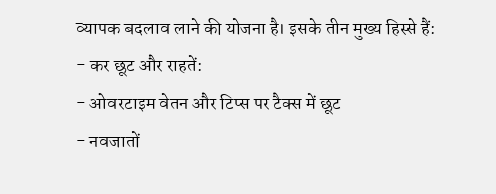व्यापक बदलाव लाने की योजना है। इसके तीन मुख्य हिस्से हैं:
- कर छूट और राहतें:
- ओवरटाइम वेतन और टिप्स पर टैक्स में छूट
- नवजातों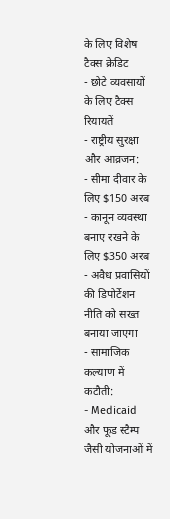के लिए विशेष टैक्स क्रेडिट
- छोटे व्यवसायों के लिए टैक्स रियायतें
- राष्ट्रीय सुरक्षा और आव्रजन:
- सीमा दीवार के लिए $150 अरब
- कानून व्यवस्था बनाए रखने के लिए $350 अरब
- अवैध प्रवासियों की डिपोर्टेशन नीति को सख्त बनाया जाएगा
- सामाजिक कल्याण में कटौती:
- Medicaid और फूड स्टैम्प जैसी योजनाओं में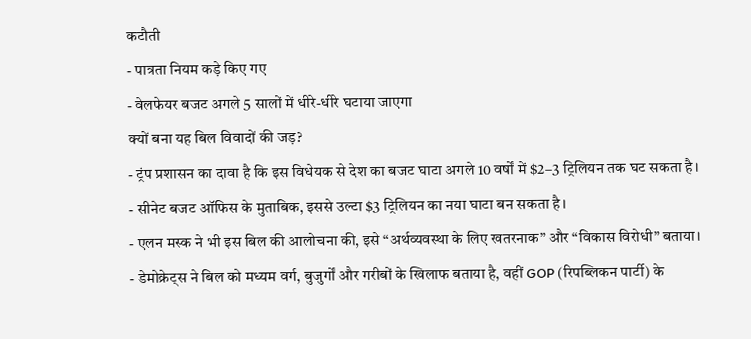कटौती
- पात्रता नियम कड़े किए गए
- वेलफेयर बजट अगले 5 सालों में धीरे-धीरे घटाया जाएगा
क्यों बना यह बिल विवादों की जड़?
- ट्रंप प्रशासन का दावा है कि इस विधेयक से देश का बजट घाटा अगले 10 वर्षों में $2–3 ट्रिलियन तक घट सकता है।
- सीनेट बजट ऑफिस के मुताबिक, इससे उल्टा $3 ट्रिलियन का नया घाटा बन सकता है।
- एलन मस्क ने भी इस बिल की आलोचना की, इसे “अर्थव्यवस्था के लिए खतरनाक” और “विकास विरोधी” बताया।
- डेमोक्रेट्स ने बिल को मध्यम वर्ग, बुजुर्गों और गरीबों के खिलाफ बताया है, वहीं GOP (रिपब्लिकन पार्टी) के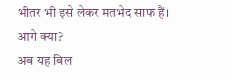भीतर भी इसे लेकर मतभेद साफ हैं।
आगे क्या?
अब यह बिल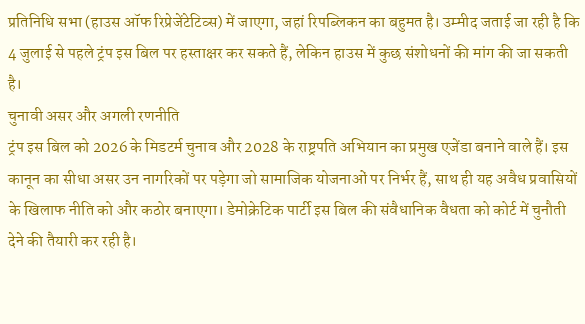प्रतिनिधि सभा (हाउस ऑफ रिप्रेजेंटेटिव्स) में जाएगा, जहां रिपब्लिकन का बहुमत है। उम्मीद जताई जा रही है कि 4 जुलाई से पहले ट्रंप इस बिल पर हस्ताक्षर कर सकते हैं, लेकिन हाउस में कुछ संशोधनों की मांग की जा सकती है।
चुनावी असर और अगली रणनीति
ट्रंप इस बिल को 2026 के मिडटर्म चुनाव और 2028 के राष्ट्रपति अभियान का प्रमुख एजेंडा बनाने वाले हैं। इस कानून का सीधा असर उन नागरिकों पर पड़ेगा जो सामाजिक योजनाओं पर निर्भर हैं, साथ ही यह अवैध प्रवासियों के खिलाफ नीति को और कठोर बनाएगा। डेमोक्रेटिक पार्टी इस बिल की संवैधानिक वैधता को कोर्ट में चुनौती देने की तैयारी कर रही है।